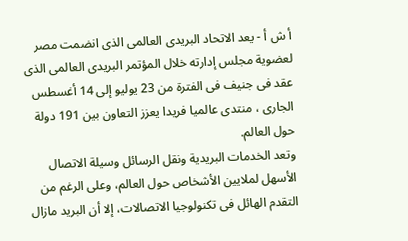أ ش أ - يعد الاتحاد البريدى العالمى الذى انضمت مصر لعضوية مجلس إدارته خلال المؤتمر البريدى العالمى الذى عقد فى جنيف فى الفترة من 23 يوليو إلى 14 أغسطس الجارى ، منتدى عالميا فريدا يعزز التعاون بين 191 دولة حول العالم.
وتعد الخدمات البريدية ونقل الرسائل وسيلة الاتصال الأسهل لملايين الأشخاص حول العالم، وعلى الرغم من التقدم الهائل فى تكنولوجيا الاتصالات، إلا أن البريد مازال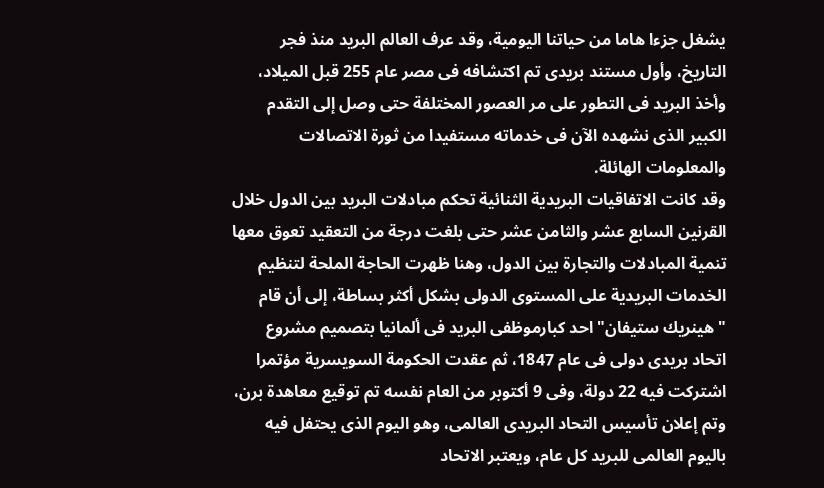يشغل جزءا هاما من حياتنا اليومية، وقد عرف العالم البريد منذ فجر التاريخ، وأول مستند بريدى تم اكتشافه فى مصر عام 255 قبل الميلاد، وأخذ البريد فى التطور على مر العصور المختلفة حتى وصل إلى التقدم الكبير الذى نشهده الآن فى خدماته مستفيدا من ثورة الاتصالات والمعلومات الهائلة.
وقد كانت الاتفاقيات البريدية الثنائية تحكم مبادلات البريد بين الدول خلال القرنين السابع عشر والثامن عشر حتى بلغت درجة من التعقيد تعوق معها تنمية المبادلات والتجارة بين الدول، وهنا ظهرت الحاجة الملحة لتنظيم الخدمات البريدية على المستوى الدولى بشكل أكثر بساطة، إلى أن قام "هينريك ستيفان" احد كبارموظفى البريد فى ألمانيا بتصميم مشروع اتحاد بريدى دولى فى عام 1847، ثم عقدت الحكومة السويسرية مؤتمرا اشتركت فيه 22 دولة، وفى 9 أكتوبر من العام نفسه تم توقيع معاهدة برن، وتم إعلان تأسيس التحاد البريدى العالمى، وهو اليوم الذى يحتفل فيه باليوم العالمى للبريد كل عام، ويعتبر الاتحاد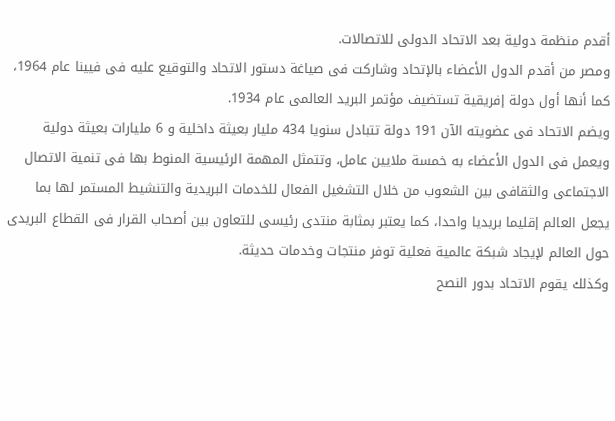أقدم منظمة دولية بعد الاتحاد الدولى للاتصالات.
ومصر من أقدم الدول الأعضاء بالإتحاد وشاركت فى صياغة دستور الاتحاد والتوقيع عليه فى فيينا عام 1964، كما أنها أول دولة إفريقية تستضيف مؤتمر البريد العالمى عام 1934.
ويضم الاتحاد فى عضويته الآن 191 دولة تتبادل سنويا 434 مليار بعيثة داخلية و 6 مليارات بعيثة دولية ويعمل فى الدول الأعضاء به خمسة ملايين عامل، وتتمثل المهمة الرئيسية المنوط بها فى تنمية الاتصال الاجتماعى والثقافى بين الشعوب من خلال التشغيل الفعال للخدمات البريدية والتنشيط المستمر لها بما يجعل العالم إقليما بريديا واحدا، كما يعتبر بمثابة منتدى رئيسى للتعاون بين أصحاب القرار فى القطاع البريدى حول العالم لإيجاد شبكة عالمية فعلية توفر منتجات وخدمات حديثة.
وكذلك يقوم الاتحاد بدور النصح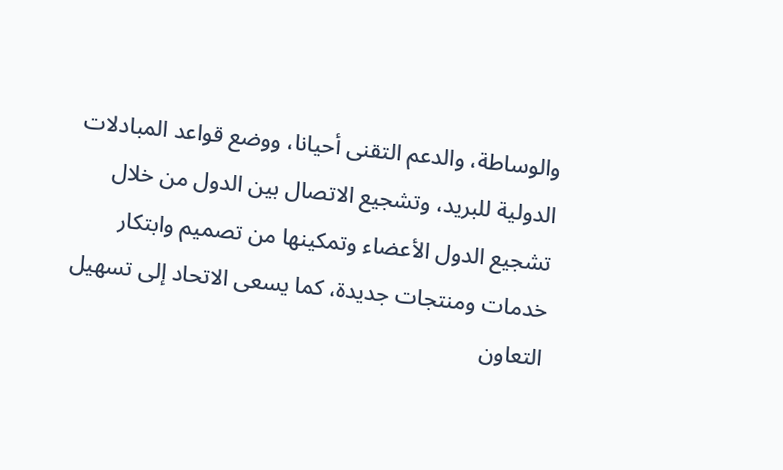والوساطة، والدعم التقنى أحيانا، ووضع قواعد المبادلات الدولية للبريد، وتشجيع الاتصال بين الدول من خلال تشجيع الدول الأعضاء وتمكينها من تصميم وابتكار خدمات ومنتجات جديدة، كما يسعى الاتحاد إلى تسهيل التعاون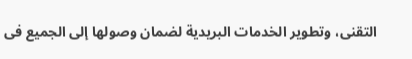التقنى، وتطوير الخدمات البريدية لضمان وصولها إلى الجميع فى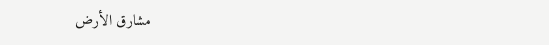مشارق الأرض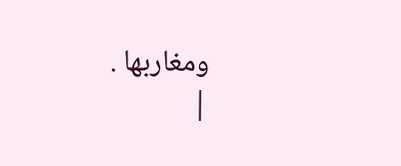ومغاربها .
|